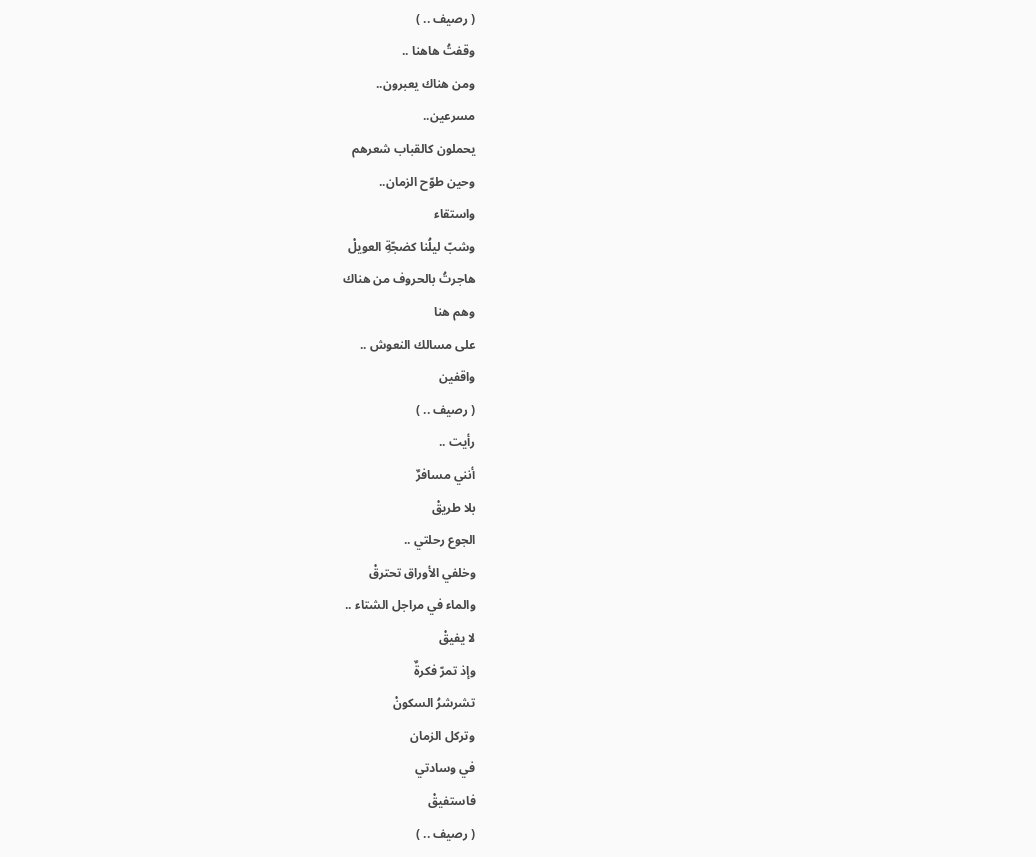( رصيف .. )
وقفتُ هاهنا ..
ومن هناك يعبرون..
مسرعين..
يحملون كالقباب شعرهم
وحين طوّح الزمان..
واستقاء
وشبّ ليلُنا كضجّةِ العويلْ
هاجرتُ بالحروف من هناك
وهم هنا
على مسالك النعوش ..
واقفين
( رصيف .. )
رأيت ..
أنني مسافرٌ
بلا طريقْ
الجوع رحلتي ..
وخلفي الأوراق تحترقْ
والماء في مراجل الشتاء ..
لا يفيقْ
وإذ تمرّ فكرةٌ
تشرشرُ السكونْ
وتركل الزمان
في وسادتي
فاستفيقْ
( رصيف .. )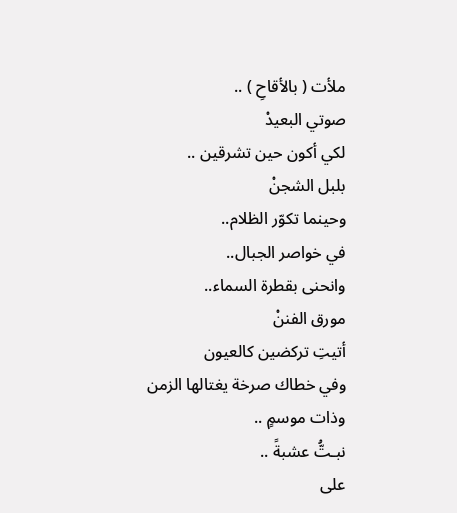ملأت ( بالأقاحِ ) ..
صوتي البعيدْ
لكي أكون حين تشرقين ..
بلبل الشجنْ
وحينما تكوّر الظلام..
في خواصر الجبال..
وانحنى بقطرة السماء..
مورق الفننْ
أتيتِ تركضين كالعيون
وفي خطاك صرخة يغتالها الزمن
وذات موسمٍ ..
نبـتُّ عشبةً ..
على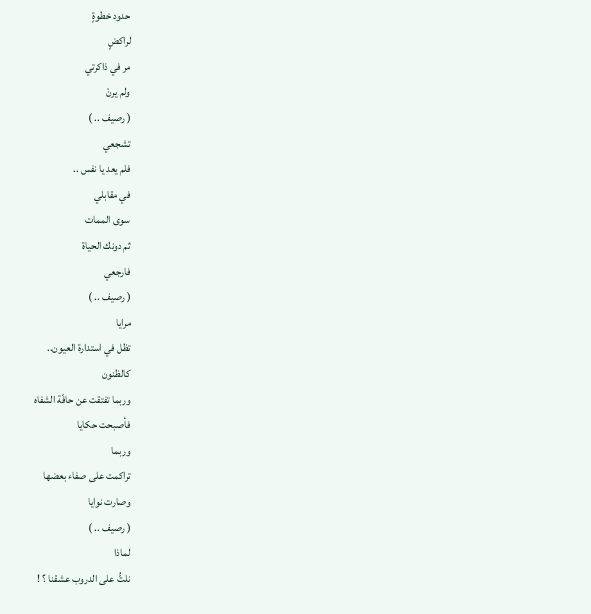حدود خطوةٍ
لراكضٍ
مر في ذاكرتي
ولم يرنْ
( رصيف .. )
تشجعي
فلم يعد يا نفس ..
في مقابلي
سوى الممات
ثم دونك الحياة
فارجعي
( رصيف .. )
مرايا
تظل في استدارة العيون..
كالظنون
وربما تفتقت عن حافّة الشفاه
فأصبحت حكايا
وربما
تراكمت على صفاء بعضها
وصارت نوايا
( رصيف .. )
لماذا
نلتُّ على الدروب عشقنا ؟ !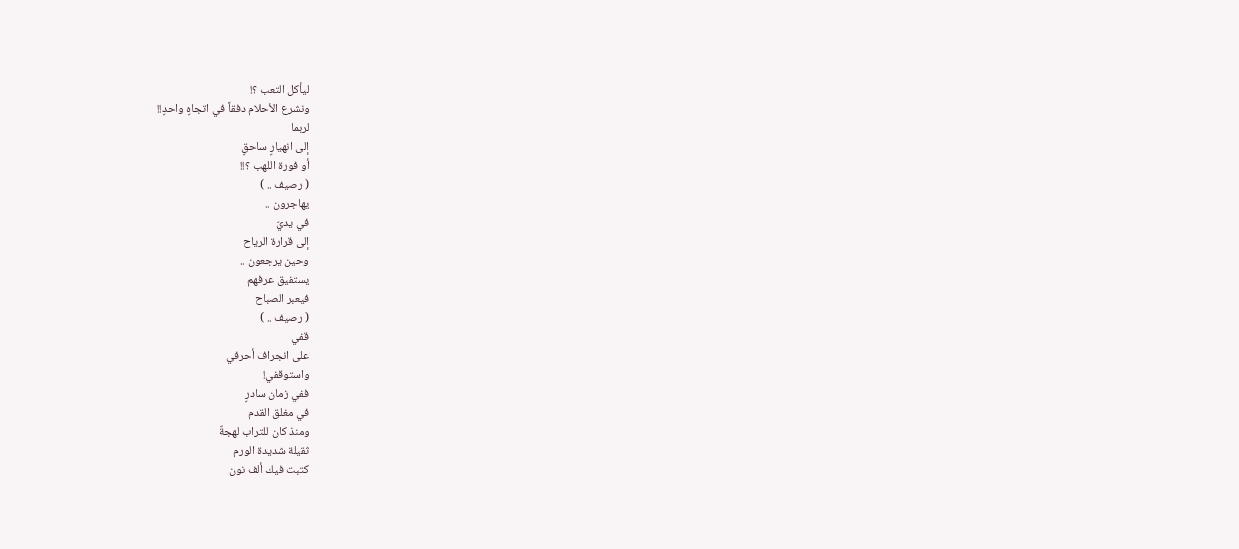ليأكل التعب ؟!
ونشرع الأحلام دفقاً في اتجاهٍ واحدٍ!!
لربما
إلى انهيارٍ ساحقٍ
أو فورة اللهب ؟!!
( رصيف .. )
يهاجرون ..
في يديّ
إلى قرارة الرياح
وحين يرجعون ..
يستفيق عرفهم
فيعبر الصباح
( رصيف .. )
قفي
على انجراف أحرفي
واستوقفي!
ففي زمان سادرٍ
في مغلق القدم
ومنذ كان للتراب لهجةٌ
ثقيلة شديدة الورم
كتبت فيك ألف نون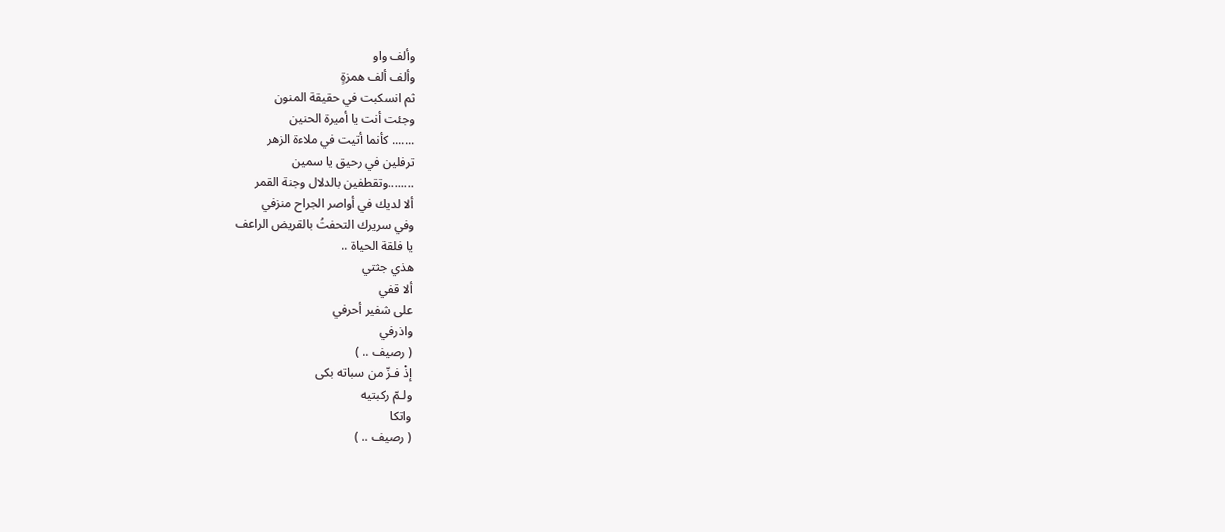وألف واو
وألف ألف همزةٍ
ثم انسكبت في حقيقة المنون
وجئت أنت يا أميرة الحنين
....... كأنما أتيت في ملاءة الزهر
ترفلين في رحيق يا سمين
........وتقطفين بالدلال وجنة القمر
ألا لديك في أواصر الجراح منزفي
وفي سريرك التحفتُ بالقريض الراعف
يا فلقة الحياة ..
هذي جثتي
ألا قفي
على شفير أحرفي
واذرفي
( رصيف .. )
إذْ فـزّ من سباته بكى
ولـمّ ركبتيه
واتكا
( رصيف .. )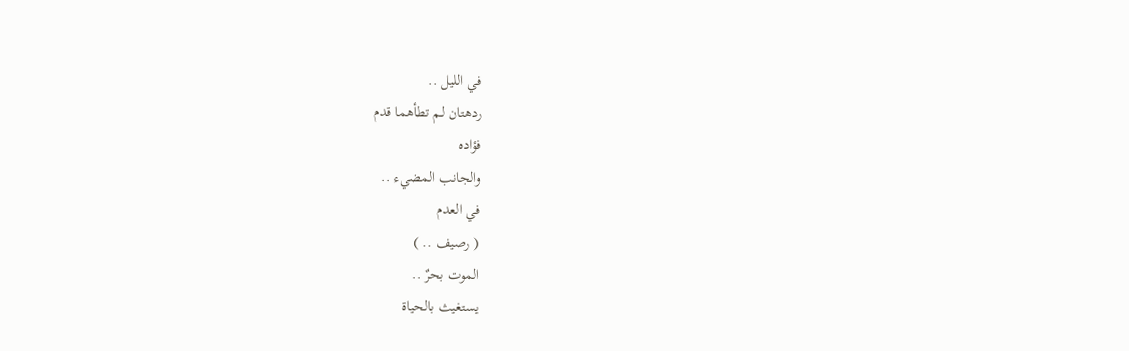في الليل ..
ردهتان لـم تطأهما قدم
فؤاده
والجانب المضيء ..
في العدم
( رصيف .. )
الموت بحرٌ ..
يستغيث بالحياة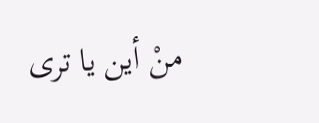منْ أين يا ترى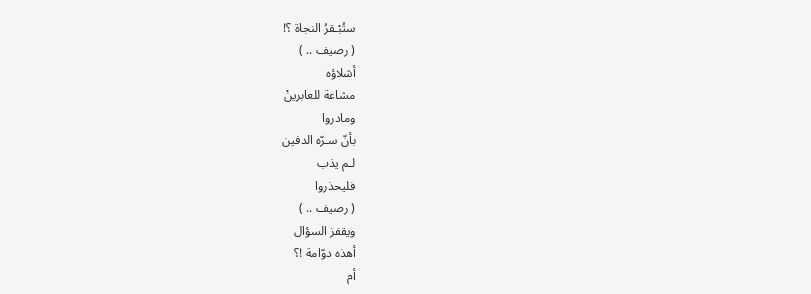ستُبْـقرُ النجاة ؟!
( رصيف .. )
أشلاؤه
مشاعة للعابرينْ
ومادروا
بأنّ سـرّه الدفين
لـم يذب
فليحذروا
( رصيف .. )
ويقفز السؤال
أهذه دوّامة !؟
أم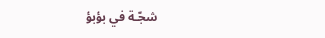شجّـة في بؤبؤ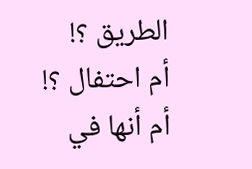الطريق ؟!
أم احتفال ؟!
أم أنها في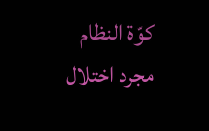كوّة النظام
مجرد اختلال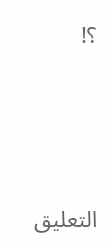؟!





التعليق